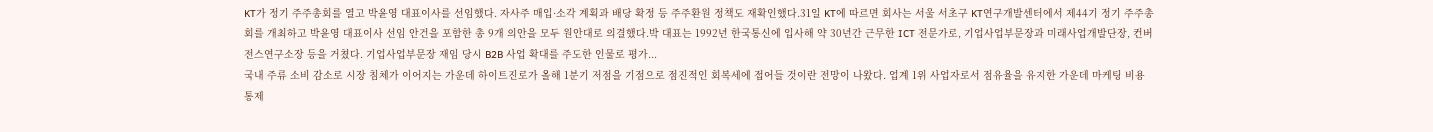KT가 정기 주주총회를 열고 박윤영 대표이사를 선임했다. 자사주 매입·소각 계획과 배당 확정 등 주주환원 정책도 재확인했다.31일 KT에 따르면 회사는 서울 서초구 KT연구개발센터에서 제44기 정기 주주총회를 개최하고 박윤영 대표이사 선임 안건을 포함한 총 9개 의안을 모두 원안대로 의결했다.박 대표는 1992년 한국통신에 입사해 약 30년간 근무한 ICT 전문가로, 기업사업부문장과 미래사업개발단장, 컨버전스연구소장 등을 거쳤다. 기업사업부문장 재임 당시 B2B 사업 확대를 주도한 인물로 평가...
국내 주류 소비 감소로 시장 침체가 이어지는 가운데 하이트진로가 올해 1분기 저점을 기점으로 점진적인 회복세에 접어들 것이란 전망이 나왔다. 업계 1위 사업자로서 점유율을 유지한 가운데 마케팅 비용 통제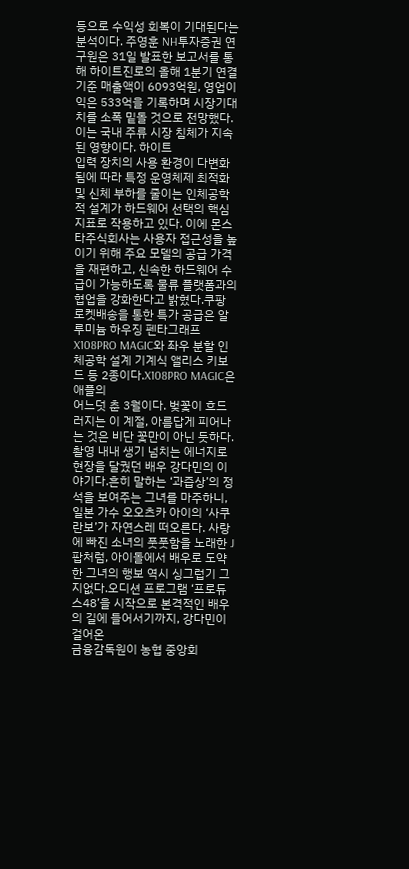등으로 수익성 회복이 기대된다는 분석이다. 주영훈 NH투자증권 연구원은 31일 발표한 보고서를 통해 하이트진로의 올해 1분기 연결기준 매출액이 6093억원, 영업이익은 533억을 기록하며 시장기대치를 소폭 밑돌 것으로 전망했다. 이는 국내 주류 시장 침체가 지속된 영향이다. 하이트
입력 장치의 사용 환경이 다변화됨에 따라 특정 운영체제 최적화 및 신체 부하를 줄이는 인체공학적 설계가 하드웨어 선택의 핵심 지표로 작용하고 있다. 이에 몬스타주식회사는 사용자 접근성을 높이기 위해 주요 모델의 공급 가격을 재편하고, 신속한 하드웨어 수급이 가능하도록 물류 플랫폼과의 협업을 강화한다고 밝혔다.쿠팡 로켓배송을 통한 특가 공급은 알루미늄 하우징 펜타그래프 X108PRO MAGIC와 좌우 분할 인체공학 설계 기계식 앨리스 키보드 등 2종이다.X108PRO MAGIC은 애플의
어느덧 춘 3월이다. 벚꽃이 흐드러지는 이 계절, 아름답게 피어나는 것은 비단 꽃만이 아닌 듯하다. 촬영 내내 생기 넘치는 에너지로 현장을 달궜던 배우 강다민의 이야기다.흔히 말하는 ‘과즙상’의 정석을 보여주는 그녀를 마주하니, 일본 가수 오오츠카 아이의 ‘사쿠란보’가 자연스레 떠오른다. 사랑에 빠진 소녀의 풋풋함을 노래한 J팝처럼, 아이돌에서 배우로 도약한 그녀의 행보 역시 싱그럽기 그지없다.오디션 프로그램 ‘프로듀스48’을 시작으로 본격적인 배우의 길에 들어서기까지, 강다민이 걸어온
금융감독원이 농협 중앙회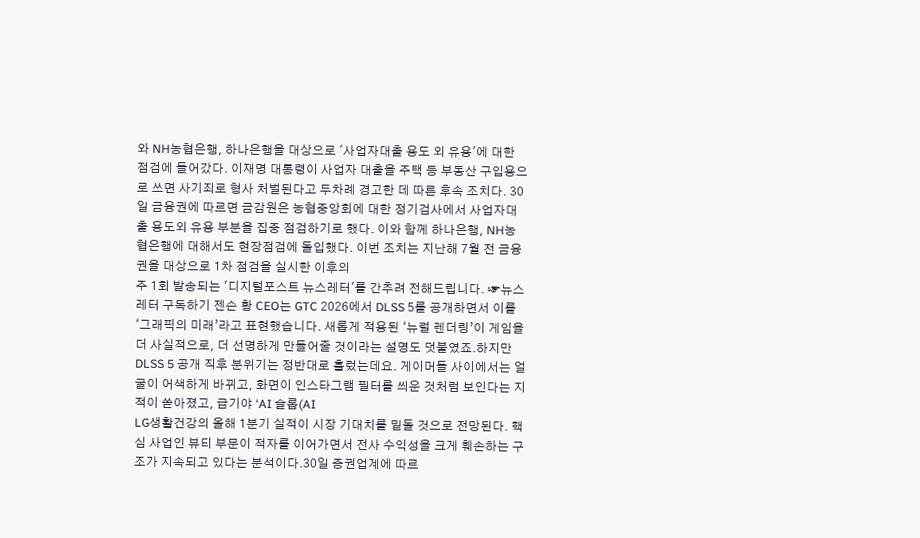와 NH농협은행, 하나은행을 대상으로 '사업자대출 용도 외 유용'에 대한 점검에 들어갔다. 이재명 대통령이 사업자 대출을 주택 등 부동산 구입용으로 쓰면 사기죄로 형사 처벌된다고 두차례 경고한 데 따른 후속 조치다. 30일 금융권에 따르면 금감원은 농협중앙회에 대한 정기검사에서 사업자대출 용도외 유용 부분을 집중 점검하기로 했다. 이와 함께 하나은행, NH농협은행에 대해서도 현장점검에 돌입했다. 이번 조치는 지난해 7월 전 금융권을 대상으로 1차 점검을 실시한 이후의
주 1회 발송되는 '디지털포스트 뉴스레터'를 간추려 전해드립니다. ☞뉴스레터 구독하기 젠슨 황 CEO는 GTC 2026에서 DLSS 5를 공개하면서 이를 ‘그래픽의 미래’라고 표현했습니다. 새롭게 적용된 ‘뉴럴 렌더링’이 게임을 더 사실적으로, 더 선명하게 만들어줄 것이라는 설명도 덧붙였죠.하지만 DLSS 5 공개 직후 분위기는 정반대로 흘렀는데요. 게이머들 사이에서는 얼굴이 어색하게 바뀌고, 화면이 인스타그램 필터를 씌운 것처럼 보인다는 지적이 쏟아졌고, 급기야 ‘AI 슬롭(AI
LG생활건강의 올해 1분기 실적이 시장 기대치를 밑돌 것으로 전망된다. 핵심 사업인 뷰티 부문이 적자를 이어가면서 전사 수익성을 크게 훼손하는 구조가 지속되고 있다는 분석이다.30일 증권업계에 따르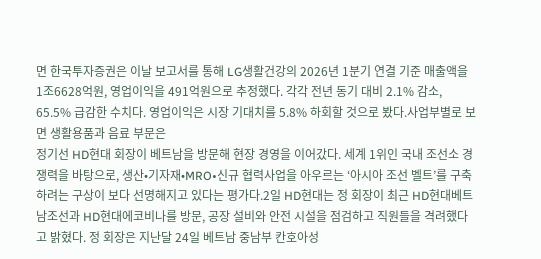면 한국투자증권은 이날 보고서를 통해 LG생활건강의 2026년 1분기 연결 기준 매출액을 1조6628억원, 영업이익을 491억원으로 추정했다. 각각 전년 동기 대비 2.1% 감소, 65.5% 급감한 수치다. 영업이익은 시장 기대치를 5.8% 하회할 것으로 봤다.사업부별로 보면 생활용품과 음료 부문은
정기선 HD현대 회장이 베트남을 방문해 현장 경영을 이어갔다. 세계 1위인 국내 조선소 경쟁력을 바탕으로, 생산•기자재•MRO•신규 협력사업을 아우르는 ‘아시아 조선 벨트’를 구축하려는 구상이 보다 선명해지고 있다는 평가다.2일 HD현대는 정 회장이 최근 HD현대베트남조선과 HD현대에코비나를 방문, 공장 설비와 안전 시설을 점검하고 직원들을 격려했다고 밝혔다. 정 회장은 지난달 24일 베트남 중남부 칸호아성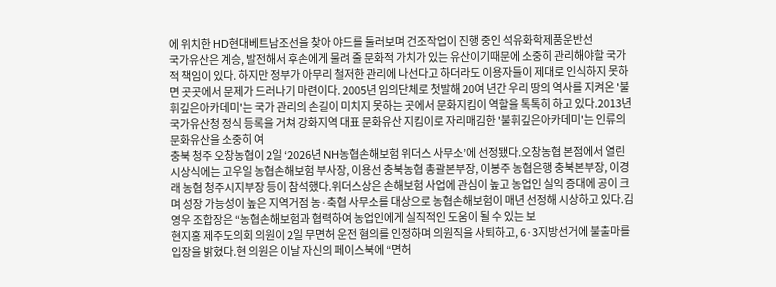에 위치한 HD현대베트남조선을 찾아 야드를 둘러보며 건조작업이 진행 중인 석유화학제품운반선
국가유산은 계승, 발전해서 후손에게 물려 줄 문화적 가치가 있는 유산이기때문에 소중히 관리해야할 국가적 책임이 있다. 하지만 정부가 아무리 철저한 관리에 나선다고 하더라도 이용자들이 제대로 인식하지 못하면 곳곳에서 문제가 드러나기 마련이다. 2005년 임의단체로 첫발해 20여 년간 우리 땅의 역사를 지켜온 '불휘깊은아카데미'는 국가 관리의 손길이 미치지 못하는 곳에서 문화지킴이 역할을 톡톡히 하고 있다.2013년 국가유산청 정식 등록을 거쳐 강화지역 대표 문화유산 지킴이로 자리매김한 '불휘깊은아카데미'는 인류의 문화유산을 소중히 여
충북 청주 오창농협이 2일 ‘2026년 NH농협손해보험 위더스 사무소’에 선정됐다.오창농협 본점에서 열린 시상식에는 고우일 농협손해보험 부사장, 이용선 충북농협 총괄본부장, 이봉주 농협은행 충북본부장, 이경래 농협 청주시지부장 등이 참석했다.위더스상은 손해보험 사업에 관심이 높고 농업인 실익 증대에 공이 크며 성장 가능성이 높은 지역거점 농·축협 사무소를 대상으로 농협손해보험이 매년 선정해 시상하고 있다.김영우 조합장은 “농협손해보험과 협력하여 농업인에게 실직적인 도움이 될 수 있는 보
현지홍 제주도의회 의원이 2일 무면허 운전 혐의를 인정하며 의원직을 사퇴하고, 6·3지방선거에 불출마를 입장을 밝혔다.현 의원은 이날 자신의 페이스북에 “면허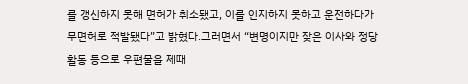를 갱신하지 못해 면허가 취소됐고, 이를 인지하지 못하고 운전하다가 무면허로 적발됐다”고 밝혔다.그러면서 “변명이지만 잦은 이사와 정당 활동 등으로 우편물을 제때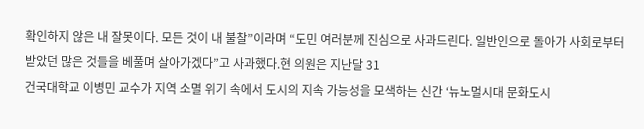확인하지 않은 내 잘못이다. 모든 것이 내 불찰”이라며 “도민 여러분께 진심으로 사과드린다. 일반인으로 돌아가 사회로부터 받았던 많은 것들을 베풀며 살아가겠다”고 사과했다.현 의원은 지난달 31
건국대학교 이병민 교수가 지역 소멸 위기 속에서 도시의 지속 가능성을 모색하는 신간 ‘뉴노멀시대 문화도시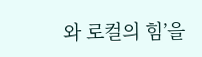와 로컬의 힘’을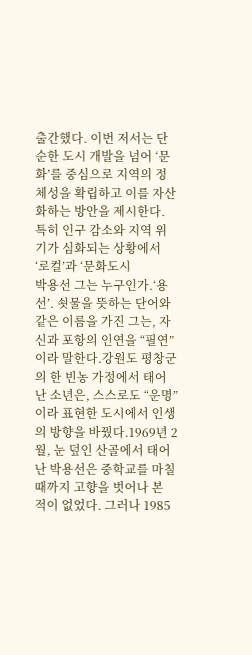출간했다. 이번 저서는 단순한 도시 개발을 넘어 ‘문화’를 중심으로 지역의 정체성을 확립하고 이를 자산화하는 방안을 제시한다. 특히 인구 감소와 지역 위기가 심화되는 상황에서 ‘로컬’과 ‘문화도시
박용선 그는 누구인가.‘용선’. 쇳물을 뜻하는 단어와 같은 이름을 가진 그는, 자신과 포항의 인연을 “필연”이라 말한다.강원도 평창군의 한 빈농 가정에서 태어난 소년은, 스스로도 “운명”이라 표현한 도시에서 인생의 방향을 바꿨다.1969년 2월, 눈 덮인 산골에서 태어난 박용선은 중학교를 마칠 때까지 고향을 벗어나 본 적이 없었다. 그러나 1985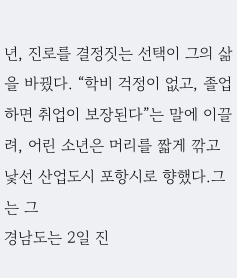년, 진로를 결정짓는 선택이 그의 삶을 바꿨다. “학비 걱정이 없고, 졸업하면 취업이 보장된다”는 말에 이끌려, 어린 소년은 머리를 짧게 깎고 낯선 산업도시 포항시로 향했다.그는 그
경남도는 2일 진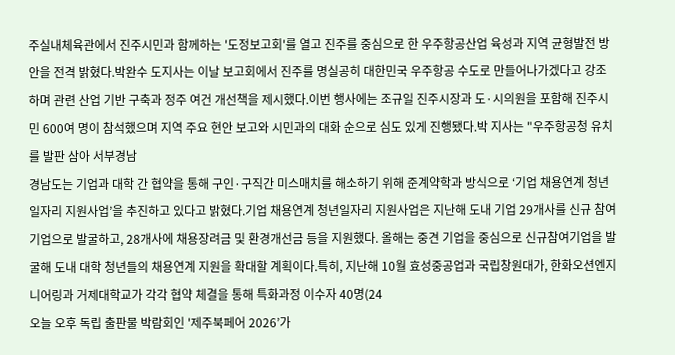주실내체육관에서 진주시민과 함께하는 '도정보고회'를 열고 진주를 중심으로 한 우주항공산업 육성과 지역 균형발전 방안을 전격 밝혔다.박완수 도지사는 이날 보고회에서 진주를 명실공히 대한민국 우주항공 수도로 만들어나가겠다고 강조하며 관련 산업 기반 구축과 정주 여건 개선책을 제시했다.이번 행사에는 조규일 진주시장과 도·시의원을 포함해 진주시민 600여 명이 참석했으며 지역 주요 현안 보고와 시민과의 대화 순으로 심도 있게 진행됐다.박 지사는 "우주항공청 유치를 발판 삼아 서부경남
경남도는 기업과 대학 간 협약을 통해 구인·구직간 미스매치를 해소하기 위해 준계약학과 방식으로 ‘기업 채용연계 청년일자리 지원사업’을 추진하고 있다고 밝혔다.기업 채용연계 청년일자리 지원사업은 지난해 도내 기업 29개사를 신규 참여 기업으로 발굴하고, 28개사에 채용장려금 및 환경개선금 등을 지원했다. 올해는 중견 기업을 중심으로 신규참여기업을 발굴해 도내 대학 청년들의 채용연계 지원을 확대할 계획이다.특히, 지난해 10월 효성중공업과 국립창원대가, 한화오션엔지니어링과 거제대학교가 각각 협약 체결을 통해 특화과정 이수자 40명(24
오늘 오후 독립 출판물 박람회인 '제주북페어 2026’가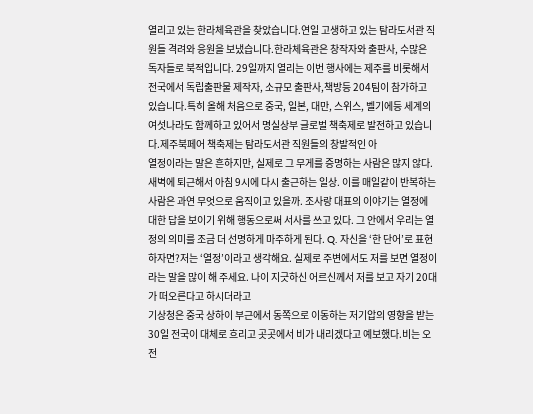열리고 있는 한라체육관을 찾았습니다.연일 고생하고 있는 탐라도서관 직원들 격려와 응원을 보냈습니다.한라체육관은 창작자와 출판사, 수많은 독자들로 북적입니다. 29일까지 열리는 이번 행사에는 제주를 비롯해서 전국에서 독립출판물 제작자, 소규모 출판사,책방등 204팀이 참가하고 있습니다.특히 올해 처음으로 중국, 일본, 대만, 스위스, 벨기에등 세계의 여섯나라도 함께하고 있어서 명실상부 글로벌 책축제로 발전하고 있습니다.제주북페어 책축제는 탐라도서관 직원들의 창발적인 아
열정이라는 말은 흔하지만, 실제로 그 무게를 증명하는 사람은 많지 않다. 새벽에 퇴근해서 아침 9시에 다시 출근하는 일상. 이를 매일같이 반복하는 사람은 과연 무엇으로 움직이고 있을까. 조사랑 대표의 이야기는 열정에 대한 답을 보이기 위해 행동으로써 서사를 쓰고 있다. 그 안에서 우리는 열정의 의미를 조금 더 선명하게 마주하게 된다. Q. 자신을 ‘한 단어’로 표현하자면?저는 ‘열정’이라고 생각해요. 실제로 주변에서도 저를 보면 열정이라는 말을 많이 해 주세요. 나이 지긋하신 어르신께서 저를 보고 자기 20대가 떠오른다고 하시더라고
기상청은 중국 상하이 부근에서 동쪽으로 이동하는 저기압의 영향을 받는 30일 전국이 대체로 흐리고 곳곳에서 비가 내리겠다고 예보했다.비는 오전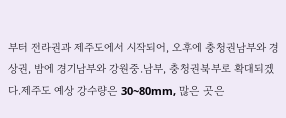부터 전라권과 제주도에서 시작되어, 오후에 충청권남부와 경상권, 밤에 경기남부와 강원중.남부, 충청권북부로 확대되겠다.제주도 예상 강수량은 30~80mm, 많은 곳은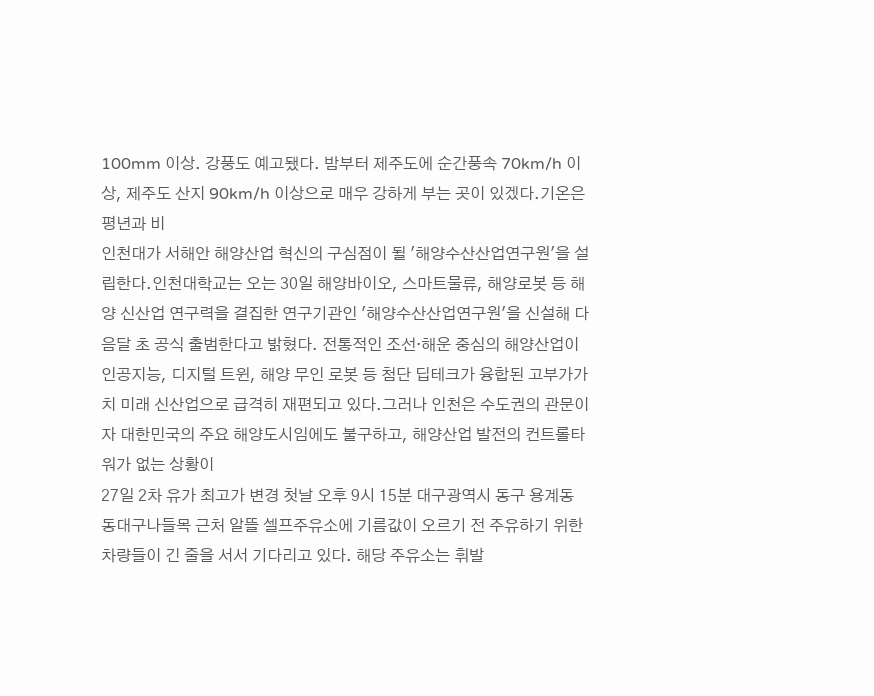100mm 이상. 강풍도 예고됐다. 밤부터 제주도에 순간풍속 70km/h 이상, 제주도 산지 90km/h 이상으로 매우 강하게 부는 곳이 있겠다.기온은 평년과 비
인천대가 서해안 해양산업 혁신의 구심점이 될 '해양수산산업연구원'을 설립한다.인천대학교는 오는 30일 해양바이오, 스마트물류, 해양로봇 등 해양 신산업 연구력을 결집한 연구기관인 '해양수산산업연구원'을 신설해 다음달 초 공식 출범한다고 밝혔다. 전통적인 조선·해운 중심의 해양산업이 인공지능, 디지털 트윈, 해양 무인 로봇 등 첨단 딥테크가 융합된 고부가가치 미래 신산업으로 급격히 재편되고 있다.그러나 인천은 수도권의 관문이자 대한민국의 주요 해양도시임에도 불구하고, 해양산업 발전의 컨트롤타워가 없는 상황이
27일 2차 유가 최고가 변경 첫날 오후 9시 15분 대구광역시 동구 용계동 동대구나들목 근처 알뜰 셀프주유소에 기름값이 오르기 전 주유하기 위한 차량들이 긴 줄을 서서 기다리고 있다. 해당 주유소는 휘발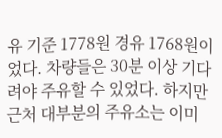유 기준 1778원 경유 1768원이었다. 차량들은 30분 이상 기다려야 주유할 수 있었다. 하지만 근처 대부분의 주유소는 이미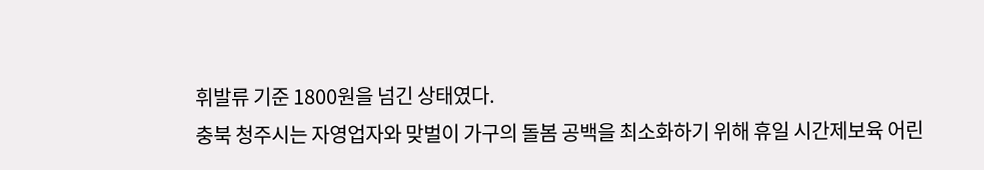휘발류 기준 1800원을 넘긴 상태였다.
충북 청주시는 자영업자와 맞벌이 가구의 돌봄 공백을 최소화하기 위해 휴일 시간제보육 어린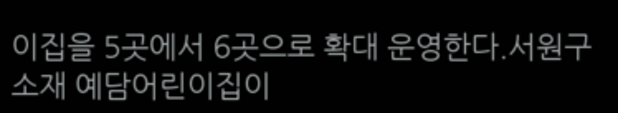이집을 5곳에서 6곳으로 확대 운영한다.서원구 소재 예담어린이집이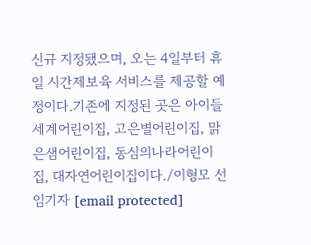신규 지정됐으며, 오는 4일부터 휴일 시간제보육 서비스를 제공할 예정이다.기존에 지정된 곳은 아이들세계어린이집, 고은별어린이집, 맑은샘어린이집, 동심의나라어린이집, 대자연어린이집이다./이형모 선임기자 [email protected]